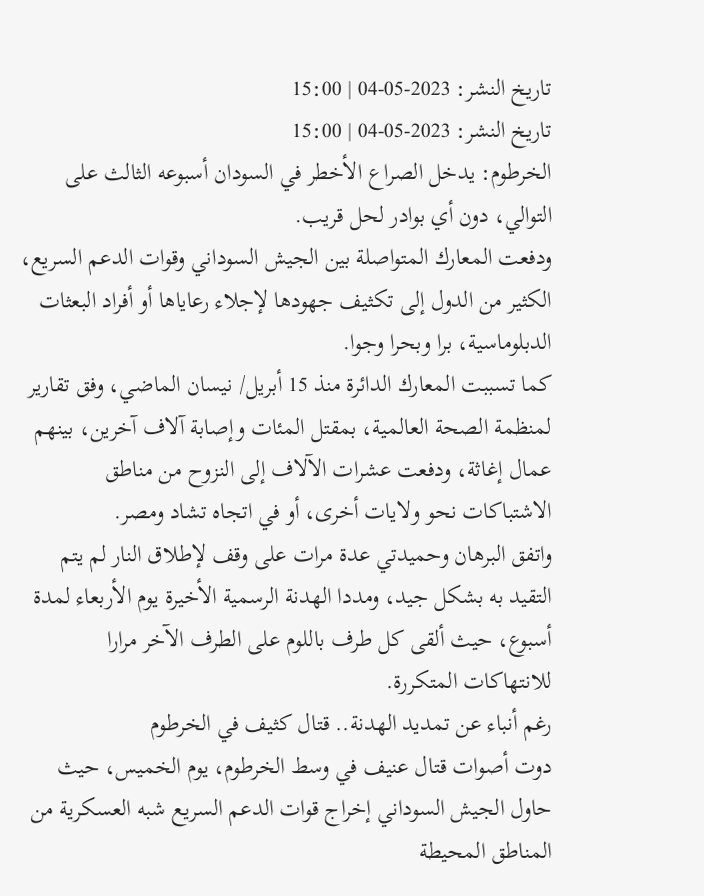تاريخ النشر: 2023-05-04 | 15:00
تاريخ النشر: 2023-05-04 | 15:00
الخرطوم: يدخل الصراع الأخطر في السودان أسبوعه الثالث على التوالي، دون أي بوادر لحل قريب.
ودفعت المعارك المتواصلة بين الجيش السوداني وقوات الدعم السريع، الكثير من الدول إلى تكثيف جهودها لإجلاء رعاياها أو أفراد البعثات الدبلوماسية، برا وبحرا وجوا.
كما تسببت المعارك الدائرة منذ 15 أبريل/ نيسان الماضي، وفق تقارير لمنظمة الصحة العالمية، بمقتل المئات وإصابة آلاف آخرين، بينهم عمال إغاثة، ودفعت عشرات الآلاف إلى النزوح من مناطق الاشتباكات نحو ولايات أخرى، أو في اتجاه تشاد ومصر.
واتفق البرهان وحميدتي عدة مرات على وقف لإطلاق النار لم يتم التقيد به بشكل جيد، ومددا الهدنة الرسمية الأخيرة يوم الأربعاء لمدة أسبوع، حيث ألقى كل طرف باللوم على الطرف الآخر مرارا للانتهاكات المتكررة.
رغم أنباء عن تمديد الهدنة.. قتال كثيف في الخرطوم
دوت أصوات قتال عنيف في وسط الخرطوم، يوم الخميس، حيث حاول الجيش السوداني إخراج قوات الدعم السريع شبه العسكرية من المناطق المحيطة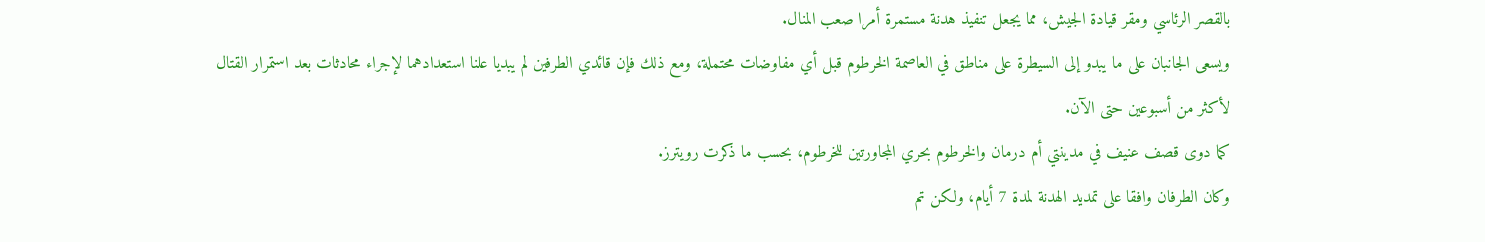بالقصر الرئاسي ومقر قيادة الجيش، مما يجعل تنفيذ هدنة مستمرة أمرا صعب المنال.
ويسعى الجانبان على ما يبدو إلى السيطرة على مناطق في العاصمة الخرطوم قبل أي مفاوضات محتملة، ومع ذلك فإن قائدي الطرفين لم يبديا علنا استعدادهما لإجراء محادثات بعد استمرار القتال لأكثر من أسبوعين حتى الآن.
كما دوى قصف عنيف في مدينتي أم درمان والخرطوم بحري المجاورتين للخرطوم، بحسب ما ذكرت رويترز.
وكان الطرفان وافقا على تمديد الهدنة لمدة 7 أيام، ولكن تم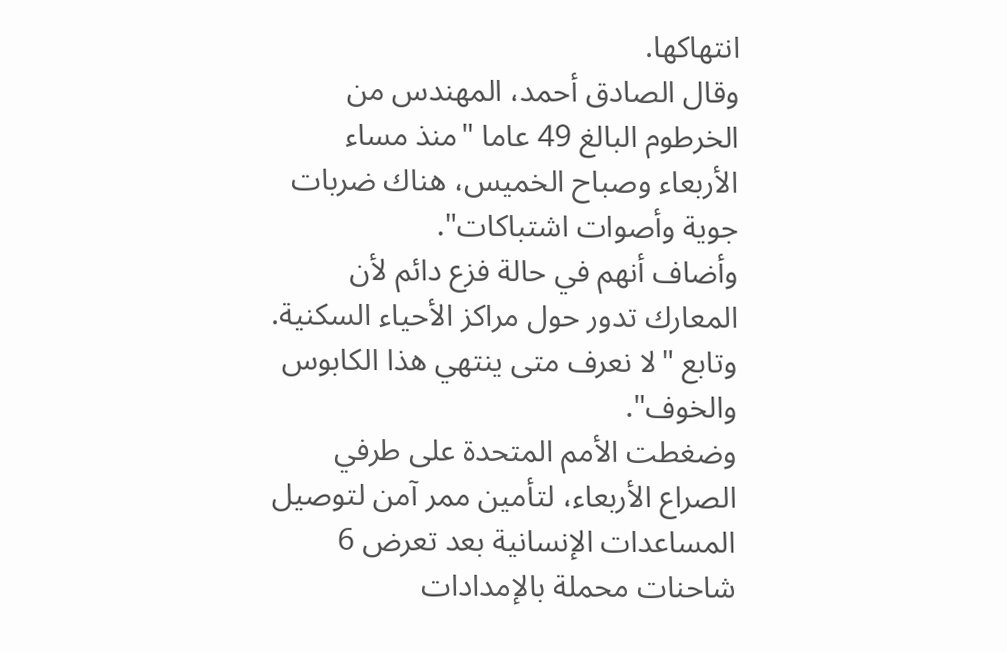انتهاكها.
وقال الصادق أحمد، المهندس من الخرطوم البالغ 49 عاما "منذ مساء الأربعاء وصباح الخميس، هناك ضربات جوية وأصوات اشتباكات".
وأضاف أنهم في حالة فزع دائم لأن المعارك تدور حول مراكز الأحياء السكنية.
وتابع "لا نعرف متى ينتهي هذا الكابوس والخوف".
وضغطت الأمم المتحدة على طرفي الصراع الأربعاء، لتأمين ممر آمن لتوصيل المساعدات الإنسانية بعد تعرض 6 شاحنات محملة بالإمدادات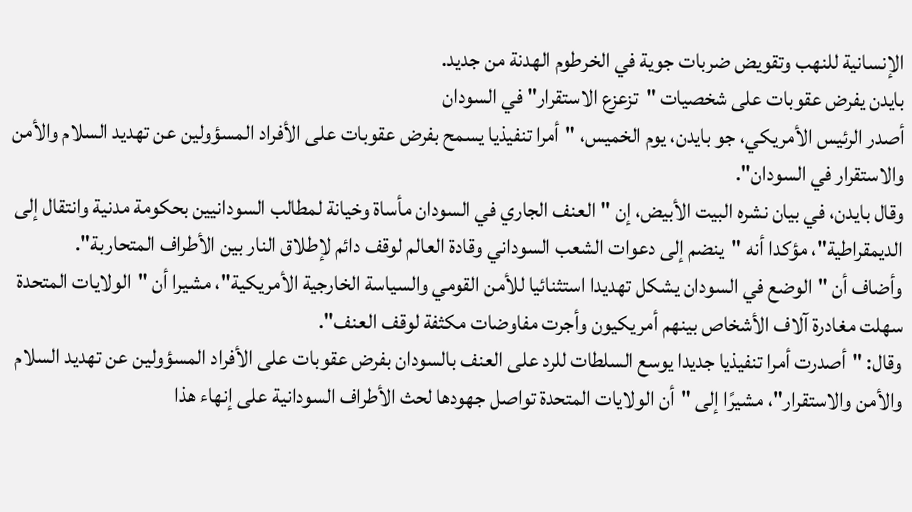الإنسانية للنهب وتقويض ضربات جوية في الخرطوم الهدنة من جديد.
بايدن يفرض عقوبات على شخصيات "تزعزع الاستقرار" في السودان
أصدر الرئيس الأمريكي، جو بايدن، يوم الخميس، "أمرا تنفيذيا يسمح بفرض عقوبات على الأفراد المسؤولين عن تهديد السلام والأمن والاستقرار في السودان".
وقال بايدن، في بيان نشره البيت الأبيض، إن "العنف الجاري في السودان مأساة وخيانة لمطالب السودانيين بحكومة مدنية وانتقال إلى الديمقراطية"، مؤكدا أنه "ينضم إلى دعوات الشعب السوداني وقادة العالم لوقف دائم لإطلاق النار بين الأطراف المتحاربة".
وأضاف أن "الوضع في السودان يشكل تهديدا استثنائيا للأمن القومي والسياسة الخارجية الأمريكية"، مشيرا أن "الولايات المتحدة سهلت مغادرة آلاف الأشخاص بينهم أمريكيون وأجرت مفاوضات مكثفة لوقف العنف".
وقال: "أصدرت أمرا تنفيذيا جديدا يوسع السلطات للرد على العنف بالسودان بفرض عقوبات على الأفراد المسؤولين عن تهديد السلام والأمن والاستقرار"، مشيرًا إلى "أن الولايات المتحدة تواصل جهودها لحث الأطراف السودانية على إنهاء هذا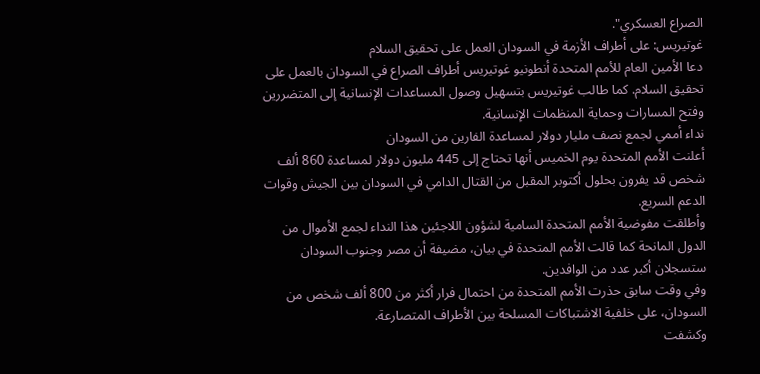الصراع العسكري".
غوتيريس: على أطراف الأزمة في السودان العمل على تحقيق السلام
دعا الأمين العام للأمم المتحدة أنطونيو غوتيريس أطراف الصراع في السودان بالعمل على تحقيق السلام. كما طالب غوتيريس بتسهيل وصول المساعدات الإنسانية إلى المتضررين وفتح المسارات وحماية المنظمات الإنسانية.
نداء أممي لجمع نصف مليار دولار لمساعدة الفارين من السودان
أعلنت الأمم المتحدة يوم الخميس أنها تحتاج إلى 445 مليون دولار لمساعدة 860 ألف شخص قد يفرون بحلول أكتوبر المقبل من القتال الدامي في السودان بين الجيش وقوات الدعم السريع.
وأطلقت مفوضية الأمم المتحدة السامية لشؤون اللاجئين هذا النداء لجمع الأموال من الدول المانحة كما قالت الأمم المتحدة في بيان، مضيفة أن مصر وجنوب السودان ستسجلان أكبر عدد من الوافدين.
وفي وقت سابق حذرت الأمم المتحدة من احتمال فرار أكثر من 800 ألف شخص من السودان، على خلفية الاشتباكات المسلحة بين الأطراف المتصارعة.
وكشفت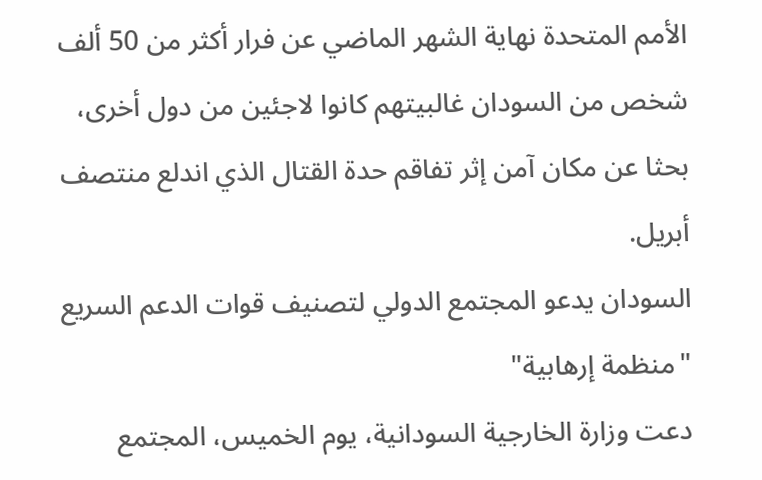الأمم المتحدة نهاية الشهر الماضي عن فرار أكثر من 50 ألف شخص من السودان غالبيتهم كانوا لاجئين من دول أخرى، بحثا عن مكان آمن إثر تفاقم حدة القتال الذي اندلع منتصف أبريل.
السودان يدعو المجتمع الدولي لتصنيف قوات الدعم السريع "منظمة إرهابية"
دعت وزارة الخارجية السودانية، يوم الخميس، المجتمع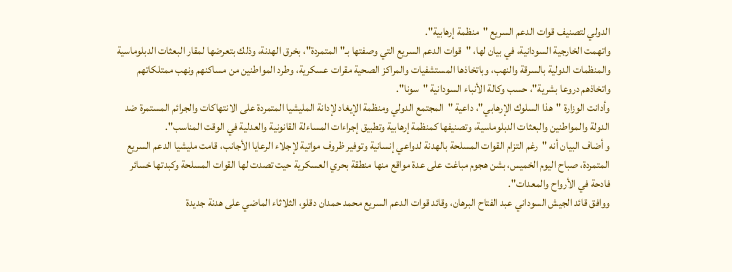الدولي لتصنيف قوات الدعم السريع "منظمة إرهابية".
واتهمت الخارجية السودانية، في بيان لها، "قوات الدعم السريع التي وصفتها بـ"المتمردة"، بخرق الهدنة، وذلك بتعرضها لمقار البعثات الدبلوماسية والمنظمات الدولية بالسرقة والنهب، وباتخاذها المستشفيات والمراكز الصحية مقرات عسكرية، وطرد المواطنين من مساكنهم ونهب ممتلكاتهم واتخاذهم دروعا بشرية"، حسب وكالة الأنباء السودانية "سونا".
وأدانت الوزارة "هذا السلوك الإرهابي"، داعية "المجتمع الدولي ومنظمة الإيغاد لإدانة المليشيا المتمردة على الانتهاكات والجرائم المستمرة ضد الدولة والمواطنين والبعثات الدبلوماسية، وتصنيفها كمنظمة إرهابية وتطبيق إجراءات المساءلة القانونية والعدلية في الوقت المناسب".
و أضاف البيان أنه "رغم التزام القوات المسلحة بالهدنة لدواعي إنسانية وتوفير ظروف مواتية لإجلاء الرعايا الأجانب، قامت مليشيا الدعم السريع المتمردة، صباح اليوم الخميس، بشن هجوم مباغت على عدة مواقع منها منطقة بحري العسكرية حيت تصدت لها القوات المسلحة وكبدتها خسائر فادحة في الأرواح والمعدات".
ووافق قائد الجيش السوداني عبد الفتاح البرهان، وقائد قوات الدعم السريع محمد حمدان دقلو، الثلاثاء الماضي على هدنة جديدة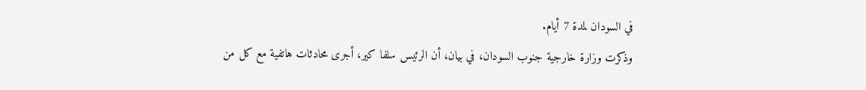في السودان لمدة 7 أيام.
وذكرت وزارة خارجية جنوب السودان، في بيان، أن الرئيس سلفا كير، أجرى محادثات هاتفية مع كل من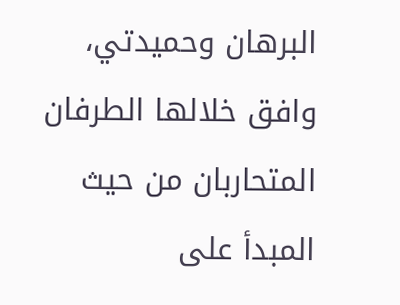البرهان وحميدتي، وافق خلالها الطرفان المتحاربان من حيث المبدأ على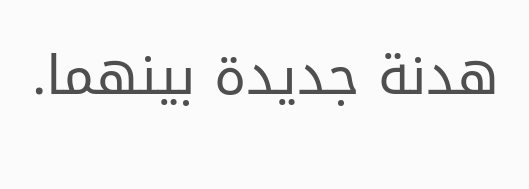هدنة جديدة بينهما.